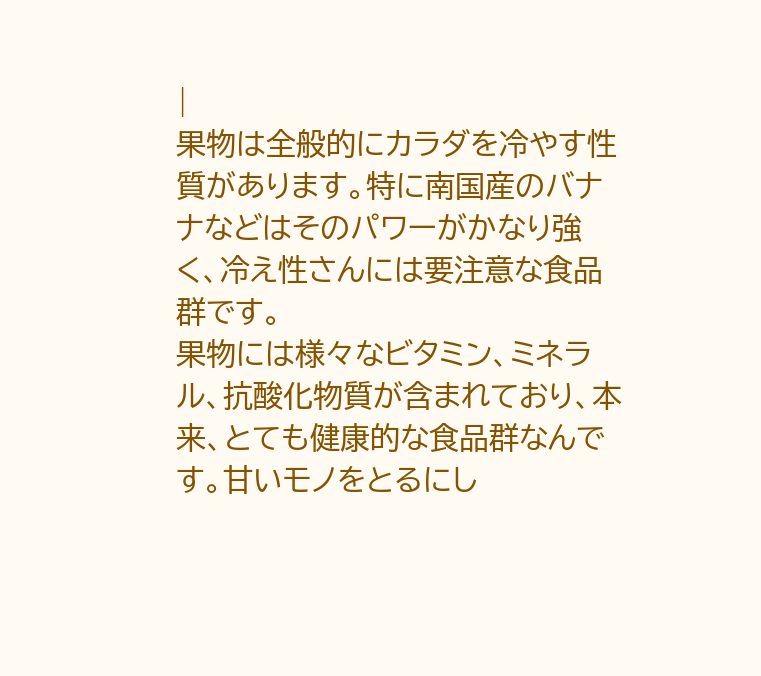|
果物は全般的にカラダを冷やす性質があります。特に南国産のバナナなどはそのパワーがかなり強く、冷え性さんには要注意な食品群です。
果物には様々なビタミン、ミネラル、抗酸化物質が含まれており、本来、とても健康的な食品群なんです。甘いモノをとるにし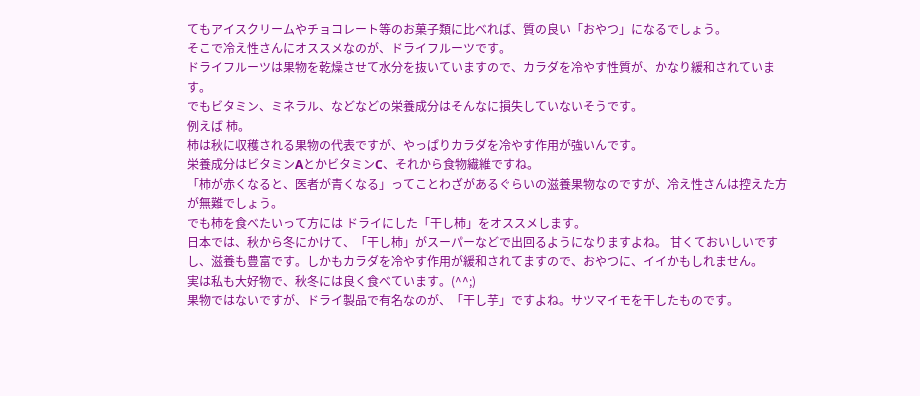てもアイスクリームやチョコレート等のお菓子類に比べれば、質の良い「おやつ」になるでしょう。
そこで冷え性さんにオススメなのが、ドライフルーツです。
ドライフルーツは果物を乾燥させて水分を抜いていますので、カラダを冷やす性質が、かなり緩和されています。
でもビタミン、ミネラル、などなどの栄養成分はそんなに損失していないそうです。
例えば 柿。
柿は秋に収穫される果物の代表ですが、やっぱりカラダを冷やす作用が強いんです。
栄養成分はビタミンAとかビタミンC、それから食物繊維ですね。
「柿が赤くなると、医者が青くなる」ってことわざがあるぐらいの滋養果物なのですが、冷え性さんは控えた方が無難でしょう。
でも柿を食べたいって方には ドライにした「干し柿」をオススメします。
日本では、秋から冬にかけて、「干し柿」がスーパーなどで出回るようになりますよね。 甘くておいしいですし、滋養も豊富です。しかもカラダを冷やす作用が緩和されてますので、おやつに、イイかもしれません。
実は私も大好物で、秋冬には良く食べています。(^^;)
果物ではないですが、ドライ製品で有名なのが、「干し芋」ですよね。サツマイモを干したものです。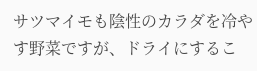サツマイモも陰性のカラダを冷やす野菜ですが、ドライにするこ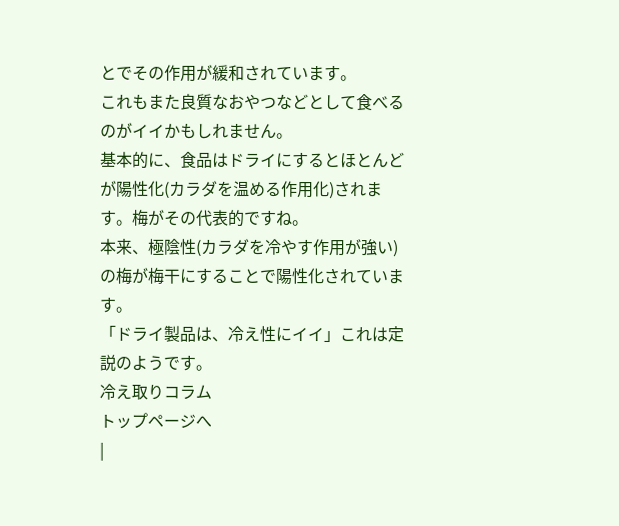とでその作用が緩和されています。
これもまた良質なおやつなどとして食べるのがイイかもしれません。
基本的に、食品はドライにするとほとんどが陽性化(カラダを温める作用化)されます。梅がその代表的ですね。
本来、極陰性(カラダを冷やす作用が強い)の梅が梅干にすることで陽性化されています。
「ドライ製品は、冷え性にイイ」これは定説のようです。
冷え取りコラム
トップページへ
|